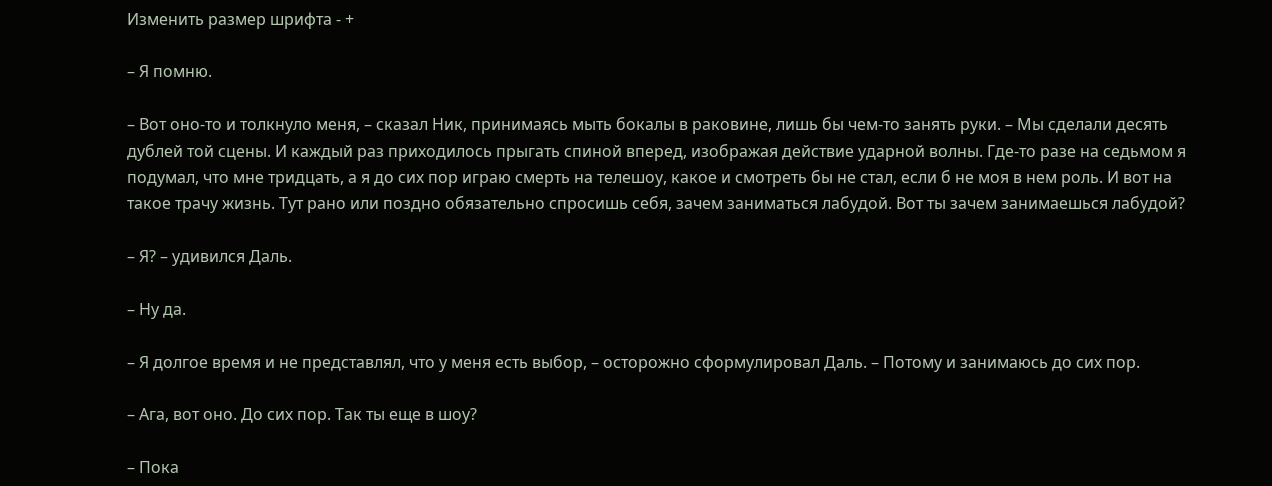Изменить размер шрифта - +

– Я помню.

– Вот оно-то и толкнуло меня, – сказал Ник, принимаясь мыть бокалы в раковине, лишь бы чем-то занять руки. – Мы сделали десять дублей той сцены. И каждый раз приходилось прыгать спиной вперед, изображая действие ударной волны. Где-то разе на седьмом я подумал, что мне тридцать, а я до сих пор играю смерть на телешоу, какое и смотреть бы не стал, если б не моя в нем роль. И вот на такое трачу жизнь. Тут рано или поздно обязательно спросишь себя, зачем заниматься лабудой. Вот ты зачем занимаешься лабудой?

– Я? – удивился Даль.

– Ну да.

– Я долгое время и не представлял, что у меня есть выбор, – осторожно сформулировал Даль. – Потому и занимаюсь до сих пор.

– Ага, вот оно. До сих пор. Так ты еще в шоу?

– Пока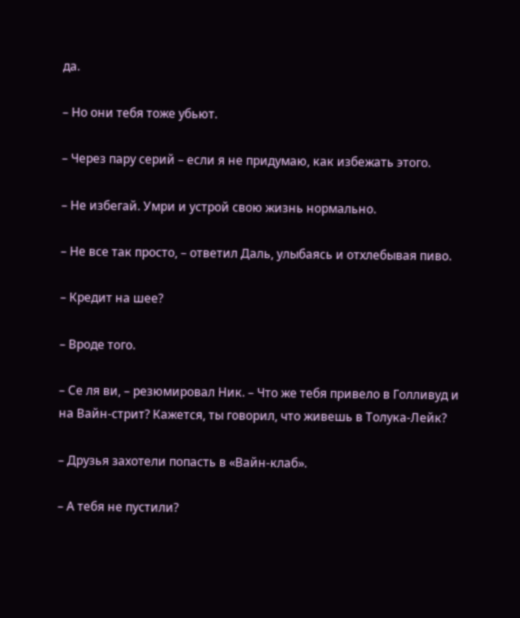да.

– Но они тебя тоже убьют.

– Через пару серий – если я не придумаю, как избежать этого.

– Не избегай. Умри и устрой свою жизнь нормально.

– Не все так просто, – ответил Даль, улыбаясь и отхлебывая пиво.

– Кредит на шее?

– Вроде того.

– Се ля ви, – резюмировал Ник. – Что же тебя привело в Голливуд и на Вайн-стрит? Кажется, ты говорил, что живешь в Толука-Лейк?

– Друзья захотели попасть в «Вайн-клаб».

– А тебя не пустили?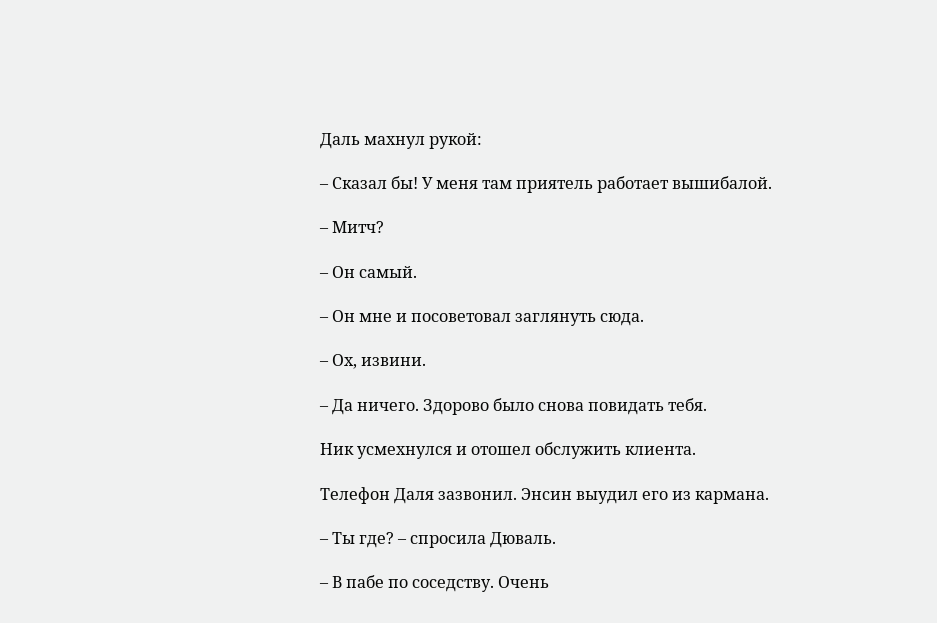Даль махнул рукой:

– Сказал бы! У меня там приятель работает вышибалой.

– Митч?

– Он самый.

– Он мне и посоветовал заглянуть сюда.

– Ох, извини.

– Да ничего. Здорово было снова повидать тебя.

Ник усмехнулся и отошел обслужить клиента.

Телефон Даля зазвонил. Энсин выудил его из кармана.

– Ты где? – спросила Дюваль.

– В пабе по соседству. Очень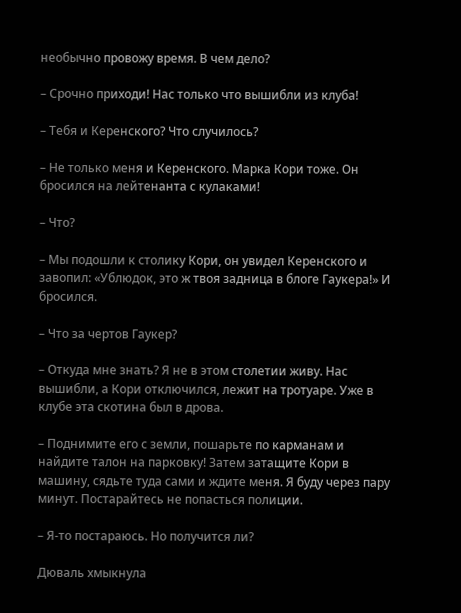необычно провожу время. В чем дело?

– Срочно приходи! Нас только что вышибли из клуба!

– Тебя и Керенского? Что случилось?

– Не только меня и Керенского. Марка Кори тоже. Он бросился на лейтенанта с кулаками!

– Что?

– Мы подошли к столику Кори, он увидел Керенского и завопил: «Ублюдок, это ж твоя задница в блоге Гаукера!» И бросился.

– Что за чертов Гаукер?

– Откуда мне знать? Я не в этом столетии живу. Нас вышибли, а Кори отключился, лежит на тротуаре. Уже в клубе эта скотина был в дрова.

– Поднимите его с земли, пошарьте по карманам и найдите талон на парковку! Затем затащите Кори в машину, сядьте туда сами и ждите меня. Я буду через пару минут. Постарайтесь не попасться полиции.

– Я-то постараюсь. Но получится ли?

Дюваль хмыкнула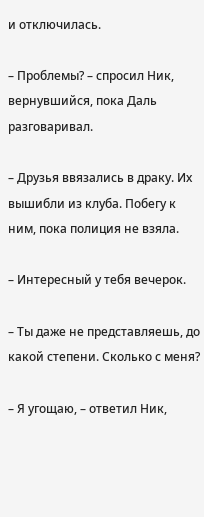и отключилась.

– Проблемы? – спросил Ник, вернувшийся, пока Даль разговаривал.

– Друзья ввязались в драку. Их вышибли из клуба. Побегу к ним, пока полиция не взяла.

– Интересный у тебя вечерок.

– Ты даже не представляешь, до какой степени. Сколько с меня?

– Я угощаю, – ответил Ник,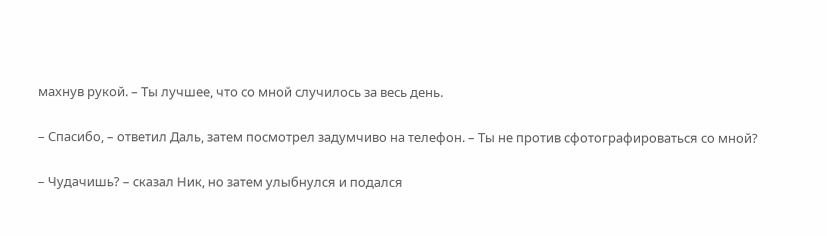махнув рукой. – Ты лучшее, что со мной случилось за весь день.

– Спасибо, – ответил Даль, затем посмотрел задумчиво на телефон. – Ты не против сфотографироваться со мной?

– Чудачишь? – сказал Ник, но затем улыбнулся и подался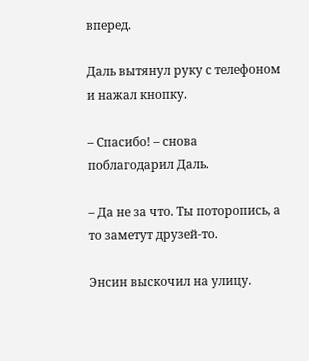вперед.

Даль вытянул руку с телефоном и нажал кнопку.

– Спасибо! – снова поблагодарил Даль.

– Да не за что. Ты поторопись, а то заметут друзей-то.

Энсин выскочил на улицу.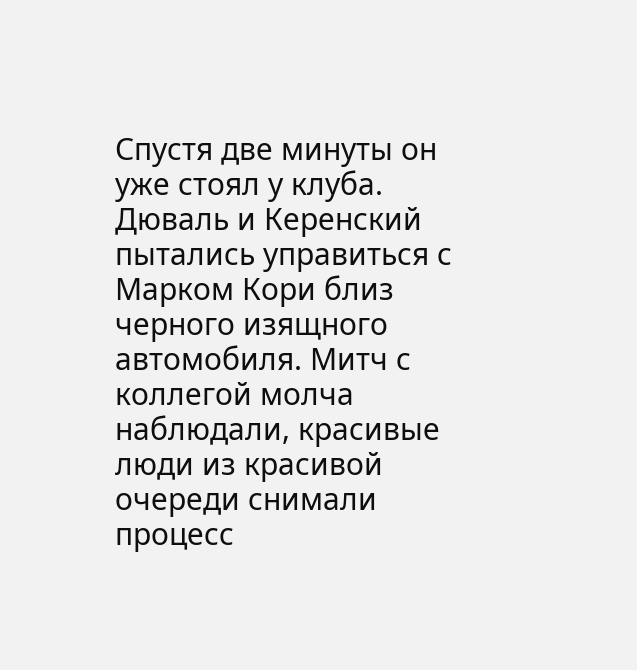Спустя две минуты он уже стоял у клуба. Дюваль и Керенский пытались управиться с Марком Кори близ черного изящного автомобиля. Митч с коллегой молча наблюдали, красивые люди из красивой очереди снимали процесс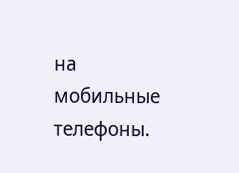на мобильные телефоны.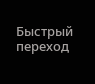Быстрый переход